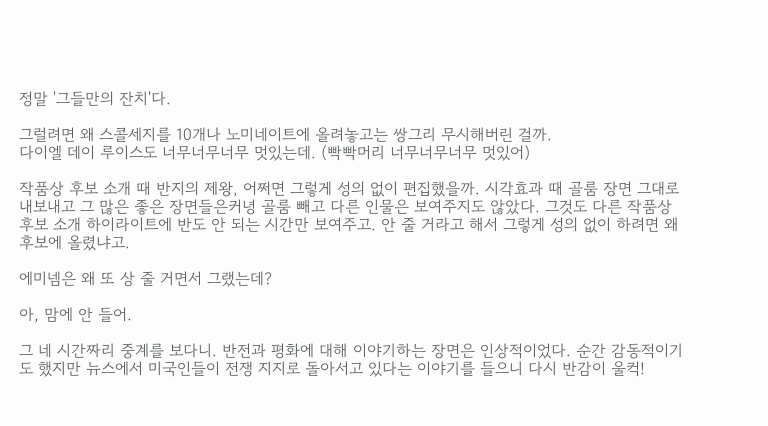정말 '그들만의 잔치'다.

그럴려면 왜 스콜세지를 10개나 노미네이트에 올려놓고는 쌍그리 무시해버린 걸까.
다이엘 데이 루이스도 너무너무너무 멋있는데. (빡빡머리 너무너무너무 멋있어)

작품상 후보 소개 때 반지의 제왕, 어쩌면 그렇게 성의 없이 편집했을까. 시각효과 때 골룸 장면 그대로 내보내고 그 많은 좋은 장면들은커녕 골룸 빼고 다른 인물은 보여주지도 않았다. 그것도 다른 작품상 후보 소개 하이라이트에 반도 안 되는 시간만 보여주고. 안 줄 거라고 해서 그렇게 성의 없이 하려면 왜 후보에 올렸냐고.

에미넴은 왜 또 상 줄 거면서 그랬는데?

아, 맘에 안 들어.

그 네 시간짜리 중계를 보다니. 반전과 평화에 대해 이야기하는 장면은 인상적이었다. 순간 감동적이기도 했지만 뉴스에서 미국인들이 전쟁 지지로 돌아서고 있다는 이야기를 들으니 다시 반감이 울컥!